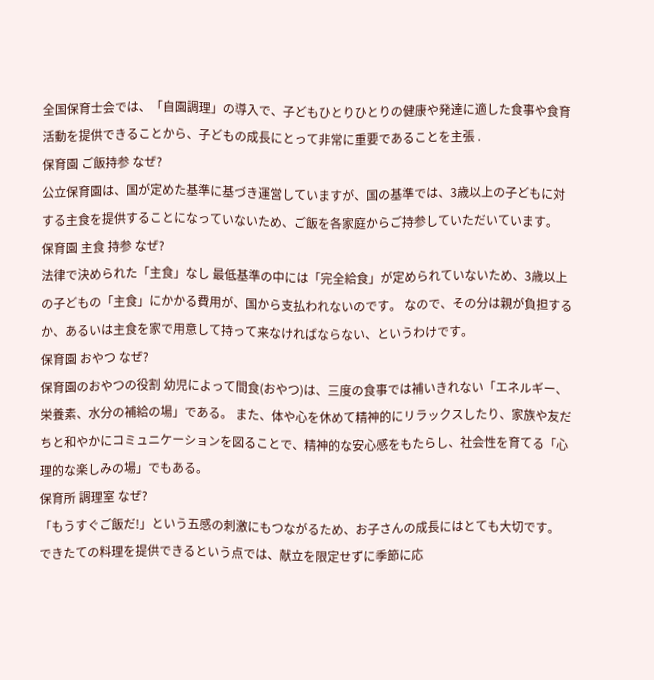全国保育士会では、「自園調理」の導入で、子どもひとりひとりの健康や発達に適した食事や食育活動を提供できることから、子どもの成長にとって非常に重要であることを主張 .
保育園 ご飯持参 なぜ?
公立保育園は、国が定めた基準に基づき運営していますが、国の基準では、3歳以上の子どもに対する主食を提供することになっていないため、ご飯を各家庭からご持参していただいています。
保育園 主食 持参 なぜ?
法律で決められた「主食」なし 最低基準の中には「完全給食」が定められていないため、3歳以上の子どもの「主食」にかかる費用が、国から支払われないのです。 なので、その分は親が負担するか、あるいは主食を家で用意して持って来なければならない、というわけです。
保育園 おやつ なぜ?
保育園のおやつの役割 幼児によって間食(おやつ)は、三度の食事では補いきれない「エネルギー、栄養素、水分の補給の場」である。 また、体や心を休めて精神的にリラックスしたり、家族や友だちと和やかにコミュニケーションを図ることで、精神的な安心感をもたらし、社会性を育てる「心理的な楽しみの場」でもある。
保育所 調理室 なぜ?
「もうすぐご飯だ!」という五感の刺激にもつながるため、お子さんの成長にはとても大切です。 できたての料理を提供できるという点では、献立を限定せずに季節に応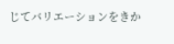じてバリエーションをきか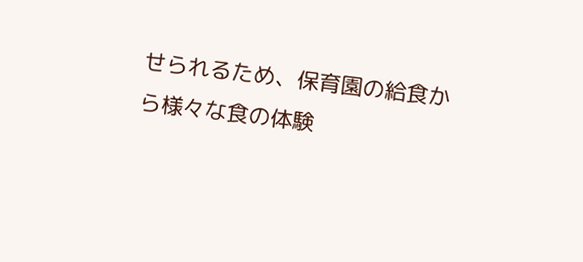せられるため、保育園の給食から様々な食の体験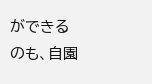ができるのも、自園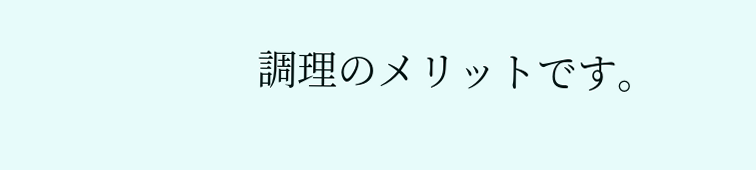調理のメリットです。